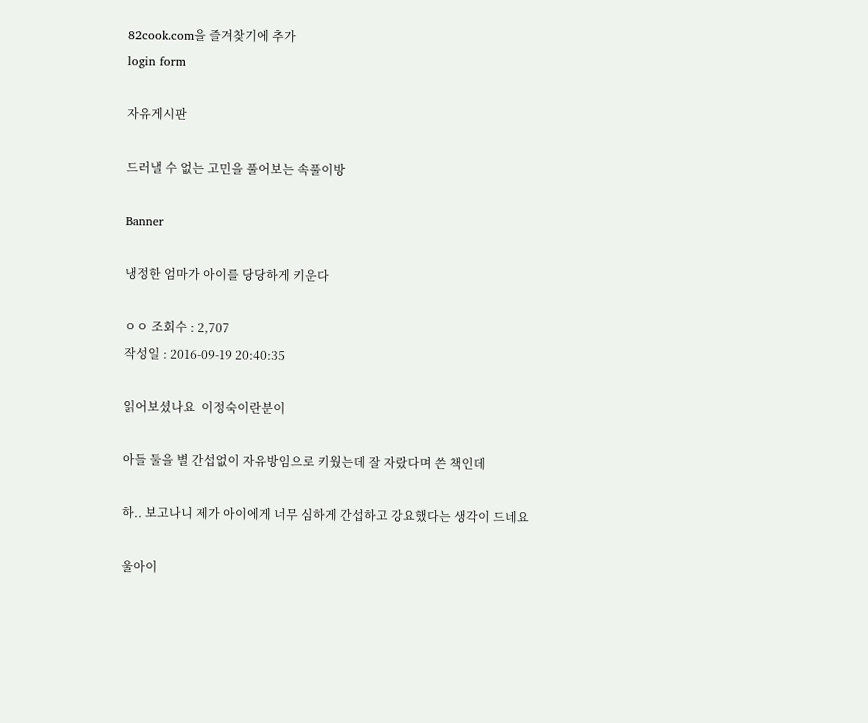82cook.com을 즐겨찾기에 추가
login form

자유게시판

드러낼 수 없는 고민을 풀어보는 속풀이방

Banner

냉정한 엄마가 아이를 당당하게 키운다

ㅇㅇ 조회수 : 2,707
작성일 : 2016-09-19 20:40:35

읽어보셨나요  이정숙이란분이

아들 둘을 별 간섭없이 자유방임으로 키웠는데 잘 자랐다며 쓴 책인데

하.. 보고나니 제가 아이에게 너무 심하게 간섭하고 강요했다는 생각이 드네요

울아이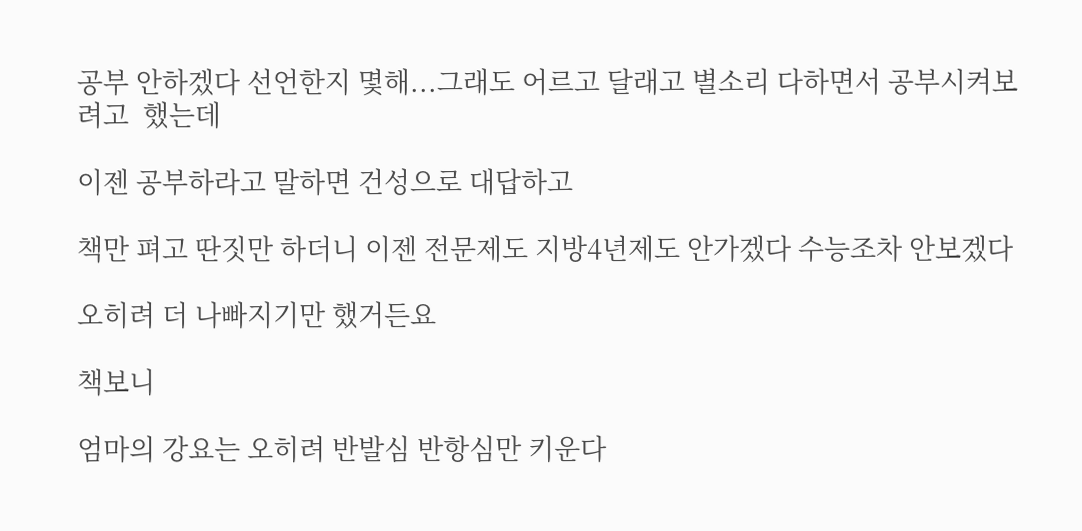공부 안하겠다 선언한지 몇해...그래도 어르고 달래고 별소리 다하면서 공부시켜보려고  했는데

이젠 공부하라고 말하면 건성으로 대답하고

책만 펴고 딴짓만 하더니 이젠 전문제도 지방4년제도 안가겠다 수능조차 안보겠다

오히려 더 나빠지기만 했거든요

책보니

엄마의 강요는 오히려 반발심 반항심만 키운다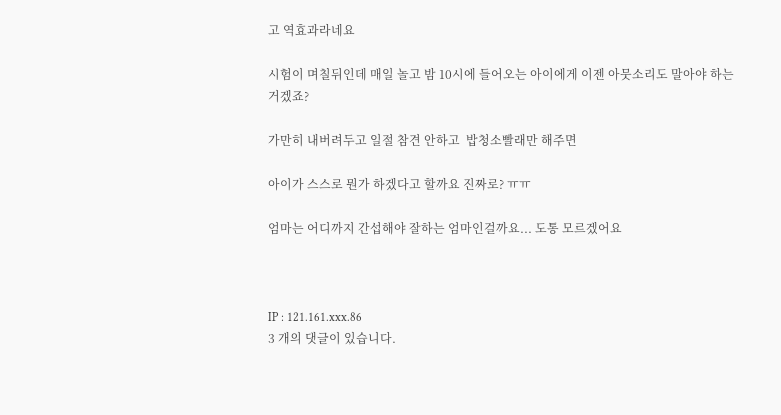고 역효과라네요

시험이 며칠뒤인데 매일 놀고 밤 10시에 들어오는 아이에게 이젠 아뭇소리도 말아야 하는거겠죠?

가만히 내버려두고 일절 참견 안하고  밥청소빨래만 해주면

아이가 스스로 뭔가 하겠다고 할까요 진짜로? ㅠㅠ

엄마는 어디까지 간섭해야 잘하는 엄마인걸까요... 도통 모르겠어요



IP : 121.161.xxx.86
3 개의 댓글이 있습니다.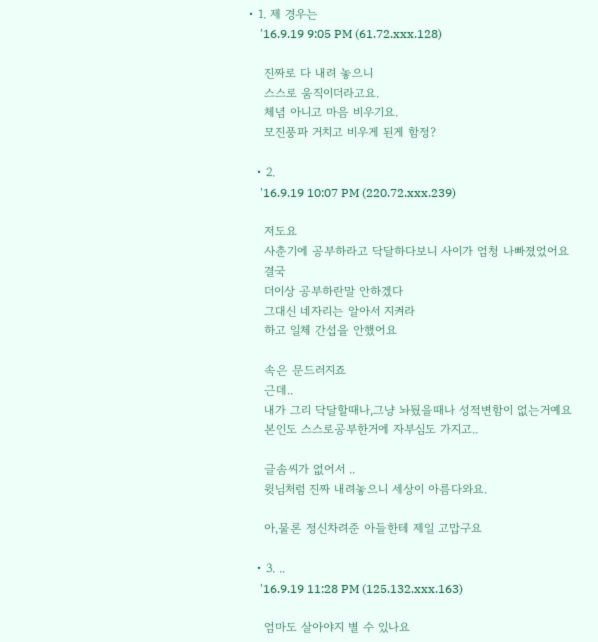• 1. 제 경우는
    '16.9.19 9:05 PM (61.72.xxx.128)

    진짜로 다 내려 놓으니
    스스로 움직이더라고요.
    체념 아니고 마음 비우기요.
    모진풍파 거치고 비우게 된게 함정?

  • 2.
    '16.9.19 10:07 PM (220.72.xxx.239)

    저도요
    사춘기에 공부하라고 닥달하다보니 사이가 엄청 나빠졌었어요
    결국
    더이상 공부하란말 안하겠다
    그대신 네자리는 알아서 지켜라
    하고 일체 간섭을 안했어요

    속은 문드러지죠
    근데..
    내가 그리 닥달할때나,그냥 놔뒀을때나 성적변함이 없는거예요
    본인도 스스로공부한거에 자부심도 가지고..

    글솜씨가 없어서 ..
    윗님처럼 진짜 내려놓으니 세상이 아름다와요.

    아,물론 정신차려준 아들한테 제일 고맙구요

  • 3. ..
    '16.9.19 11:28 PM (125.132.xxx.163)

    엄마도 살아야지 별 수 있나요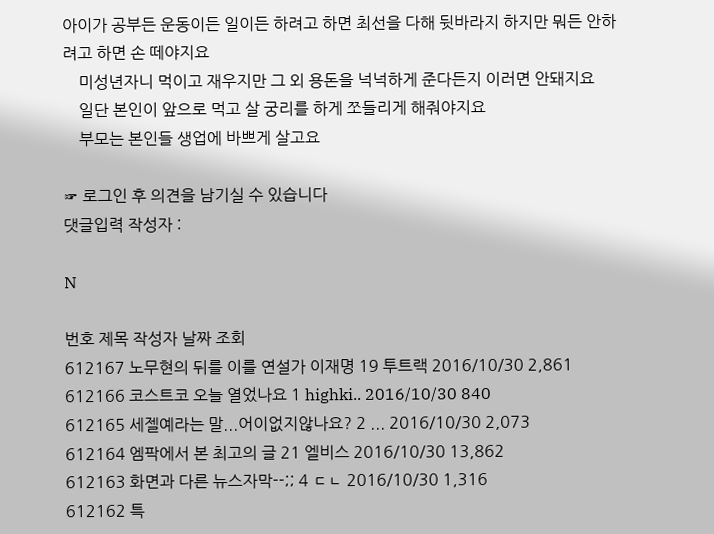아이가 공부든 운동이든 일이든 하려고 하면 최선을 다해 뒷바라지 하지만 뭐든 안하려고 하면 손 떼야지요
    미성년자니 먹이고 재우지만 그 외 용돈을 넉넉하게 준다든지 이러면 안돼지요
    일단 본인이 앞으로 먹고 살 궁리를 하게 쪼들리게 해줘야지요
    부모는 본인들 생업에 바쁘게 살고요

☞ 로그인 후 의견을 남기실 수 있습니다
댓글입력 작성자 :

N

번호 제목 작성자 날짜 조회
612167 노무현의 뒤를 이를 연설가 이재명 19 투트랙 2016/10/30 2,861
612166 코스트코 오늘 열었나요 1 highki.. 2016/10/30 840
612165 세젤예라는 말...어이없지않나요? 2 ... 2016/10/30 2,073
612164 엠팍에서 본 최고의 글 21 엘비스 2016/10/30 13,862
612163 화면과 다른 뉴스자막--;; 4 ㄷㄴ 2016/10/30 1,316
612162 특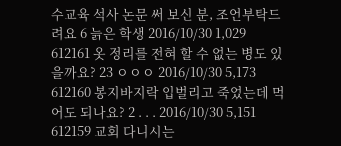수교육 석사 논문 써 보신 분, 조언부탁드려요 6 늙은 학생 2016/10/30 1,029
612161 옷 정리를 전혀 할 수 없는 병도 있을까요? 23 ㅇㅇㅇ 2016/10/30 5,173
612160 봉지바지락 입벌리고 죽었는데 먹어도 되나요? 2 . . . 2016/10/30 5,151
612159 교회 다니시는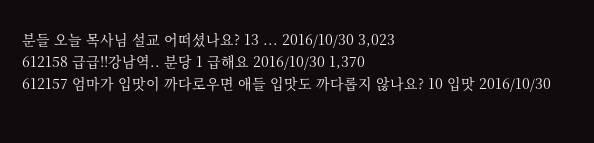분들 오늘 목사님 설교 어떠셨나요? 13 ... 2016/10/30 3,023
612158 급급!!강남역.. 분당 1 급해요 2016/10/30 1,370
612157 엄마가 입맛이 까다로우면 애들 입맛도 까다롭지 않나요? 10 입맛 2016/10/30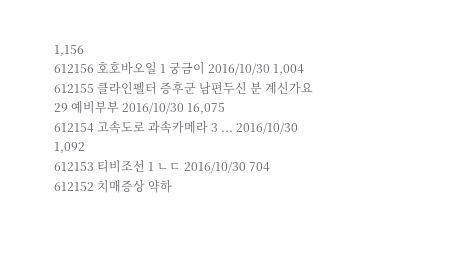1,156
612156 호호바오일 1 궁금이 2016/10/30 1,004
612155 클라인펠터 증후군 남편두신 분 계신가요 29 예비부부 2016/10/30 16,075
612154 고속도로 과속카메라 3 ... 2016/10/30 1,092
612153 티비조선 1 ㄴㄷ 2016/10/30 704
612152 치매증상 약하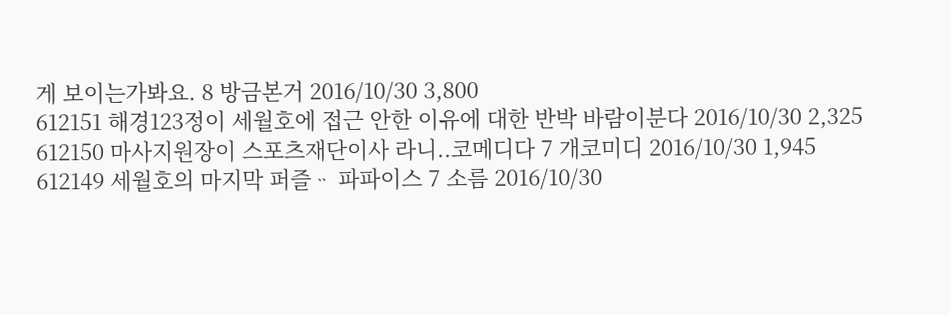게 보이는가봐요. 8 방금본거 2016/10/30 3,800
612151 해경123정이 세월호에 접근 안한 이유에 대한 반박 바람이분다 2016/10/30 2,325
612150 마사지원장이 스포츠재단이사 라니..코메디다 7 개코미디 2016/10/30 1,945
612149 세월호의 마지막 퍼즐ᆢ 파파이스 7 소름 2016/10/30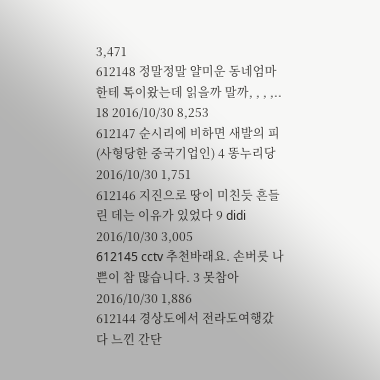3,471
612148 정말정말 얄미운 동네엄마한테 톡이왔는데 읽을까 말까, , , ,.. 18 2016/10/30 8,253
612147 순시리에 비하면 새발의 피(사형당한 중국기업인) 4 똥누리당 2016/10/30 1,751
612146 지진으로 땅이 미친듯 흔들린 데는 이유가 있었다 9 didi 2016/10/30 3,005
612145 cctv 추천바래요. 손버릇 나쁜이 참 많습니다. 3 못참아 2016/10/30 1,886
612144 경상도에서 전라도여행갔다 느낀 간단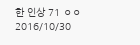한 인상 71 ㅇㅇ 2016/10/30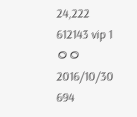24,222
612143 vip 1 ㅇㅇ 2016/10/30 694